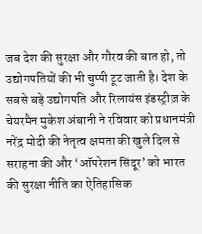जब देश की सुरक्षा और गौरव की बात हो, तो उद्योगपतियों की भी चुप्पी टूट जाती है। देश के सबसे बड़े उद्योगपति और रिलायंस इंडस्ट्रीज़ के चेयरमैन मुकेश अंबानी ने रविवार को प्रधानमंत्री नरेंद्र मोदी की नेतृत्व क्षमता की खुले दिल से सराहना की और ‘ऑपरेशन सिंदूर’ को भारत की सुरक्षा नीति का ऐतिहासिक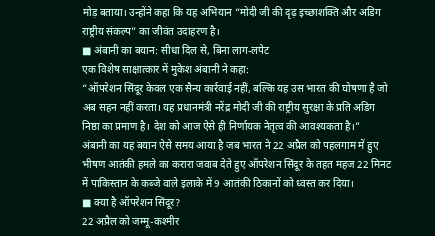मोड़ बताया। उन्होंने कहा कि यह अभियान “मोदी जी की दृढ़ इच्छाशक्ति और अडिग राष्ट्रीय संकल्प” का जीवंत उदाहरण है।
■ अंबानी का बयान: सीधा दिल से, बिना लाग-लपेट
एक विशेष साक्षात्कार में मुकेश अंबानी ने कहा:
“ऑपरेशन सिंदूर केवल एक सैन्य कार्रवाई नहीं, बल्कि यह उस भारत की घोषणा है जो अब सहन नहीं करता। यह प्रधानमंत्री नरेंद्र मोदी जी की राष्ट्रीय सुरक्षा के प्रति अडिग निष्ठा का प्रमाण है। देश को आज ऐसे ही निर्णायक नेतृत्व की आवश्यकता है।”
अंबानी का यह बयान ऐसे समय आया है जब भारत ने 22 अप्रैल को पहलगाम में हुए भीषण आतंकी हमले का करारा जवाब देते हुए ऑपरेशन सिंदूर के तहत महज 22 मिनट में पाकिस्तान के कब्जे वाले इलाके में 9 आतंकी ठिकानों को ध्वस्त कर दिया।
■ क्या है ऑपरेशन सिंदूर?
22 अप्रैल को जम्मू-कश्मीर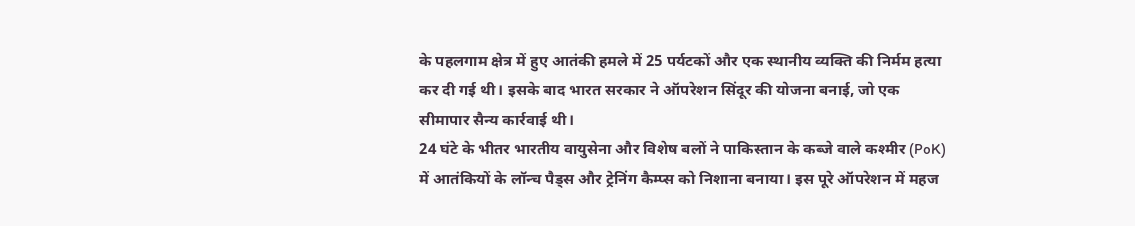के पहलगाम क्षेत्र में हुए आतंकी हमले में 25 पर्यटकों और एक स्थानीय व्यक्ति की निर्मम हत्या कर दी गई थी। इसके बाद भारत सरकार ने ऑपरेशन सिंदूर की योजना बनाई, जो एक सीमापार सैन्य कार्रवाई थी।
24 घंटे के भीतर भारतीय वायुसेना और विशेष बलों ने पाकिस्तान के कब्जे वाले कश्मीर (PoK) में आतंकियों के लॉन्च पैड्स और ट्रेनिंग कैम्प्स को निशाना बनाया। इस पूरे ऑपरेशन में महज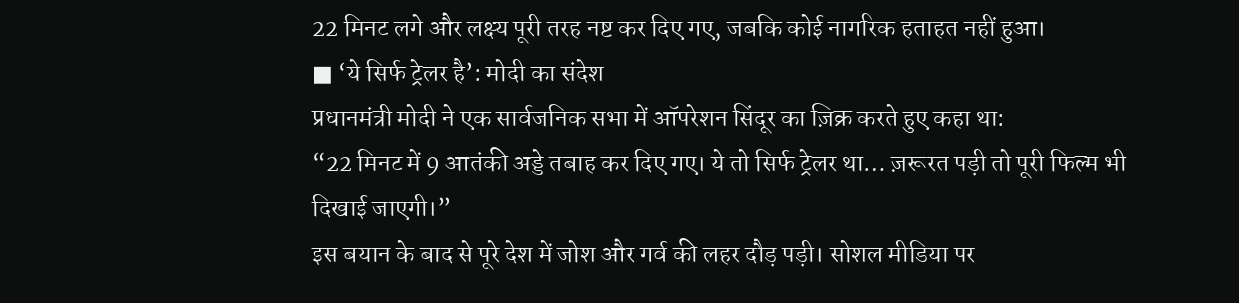22 मिनट लगे और लक्ष्य पूरी तरह नष्ट कर दिए गए, जबकि कोई नागरिक हताहत नहीं हुआ।
■ ‘ये सिर्फ ट्रेलर है’: मोदी का संदेश
प्रधानमंत्री मोदी ने एक सार्वजनिक सभा में ऑपरेशन सिंदूर का ज़िक्र करते हुए कहा था:
“22 मिनट में 9 आतंकी अड्डे तबाह कर दिए गए। ये तो सिर्फ ट्रेलर था… ज़रूरत पड़ी तो पूरी फिल्म भी दिखाई जाएगी।”
इस बयान के बाद से पूरे देश में जोश और गर्व की लहर दौड़ पड़ी। सोशल मीडिया पर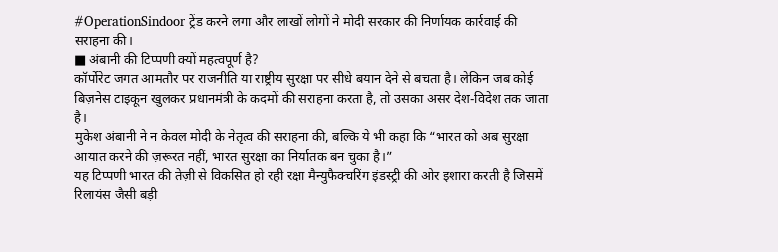#OperationSindoor ट्रेंड करने लगा और लाखों लोगों ने मोदी सरकार की निर्णायक कार्रवाई की सराहना की।
■ अंबानी की टिप्पणी क्यों महत्वपूर्ण है?
कॉर्पोरेट जगत आमतौर पर राजनीति या राष्ट्रीय सुरक्षा पर सीधे बयान देने से बचता है। लेकिन जब कोई बिज़नेस टाइकून खुलकर प्रधानमंत्री के कदमों की सराहना करता है, तो उसका असर देश-विदेश तक जाता है।
मुकेश अंबानी ने न केवल मोदी के नेतृत्व की सराहना की, बल्कि ये भी कहा कि “भारत को अब सुरक्षा आयात करने की ज़रूरत नहीं, भारत सुरक्षा का निर्यातक बन चुका है।”
यह टिप्पणी भारत की तेज़ी से विकसित हो रही रक्षा मैन्युफैक्चरिंग इंडस्ट्री की ओर इशारा करती है जिसमें रिलायंस जैसी बड़ी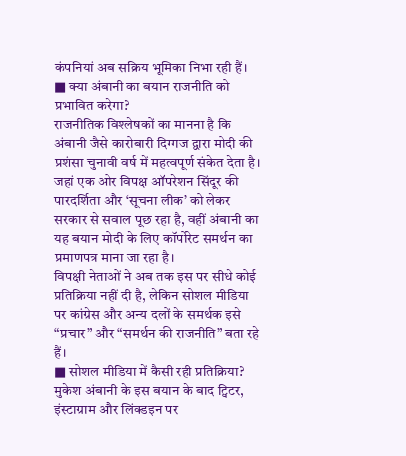कंपनियां अब सक्रिय भूमिका निभा रही हैं।
■ क्या अंबानी का बयान राजनीति को प्रभावित करेगा?
राजनीतिक विश्लेषकों का मानना है कि अंबानी जैसे कारोबारी दिग्गज द्वारा मोदी की प्रशंसा चुनावी वर्ष में महत्वपूर्ण संकेत देता है। जहां एक ओर विपक्ष ऑपरेशन सिंदूर की पारदर्शिता और ‘सूचना लीक’ को लेकर सरकार से सवाल पूछ रहा है, वहीं अंबानी का यह बयान मोदी के लिए कॉर्पोरेट समर्थन का प्रमाणपत्र माना जा रहा है।
विपक्षी नेताओं ने अब तक इस पर सीधे कोई प्रतिक्रिया नहीं दी है, लेकिन सोशल मीडिया पर कांग्रेस और अन्य दलों के समर्थक इसे “प्रचार” और “समर्थन की राजनीति” बता रहे हैं।
■ सोशल मीडिया में कैसी रही प्रतिक्रिया?
मुकेश अंबानी के इस बयान के बाद ट्विटर, इंस्टाग्राम और लिंक्डइन पर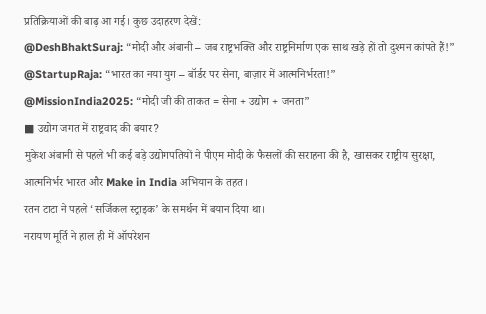प्रतिक्रियाओं की बाढ़ आ गई। कुछ उदाहरण देखें:
@DeshBhaktSuraj: “मोदी और अंबानी – जब राष्ट्रभक्ति और राष्ट्रनिर्माण एक साथ खड़े हों तो दुश्मन कांपते हैं!”
@StartupRaja: “भारत का नया युग – बॉर्डर पर सेना, बाज़ार में आत्मनिर्भरता!”
@MissionIndia2025: “मोदी जी की ताकत = सेना + उद्योग + जनता”
■ उद्योग जगत में राष्ट्रवाद की बयार?
मुकेश अंबानी से पहले भी कई बड़े उद्योगपतियों ने पीएम मोदी के फैसलों की सराहना की है, खासकर राष्ट्रीय सुरक्षा, आत्मनिर्भर भारत और Make in India अभियान के तहत।
रतन टाटा ने पहले ‘सर्जिकल स्ट्राइक’ के समर्थन में बयान दिया था।
नरायण मूर्ति ने हाल ही में ऑपरेशन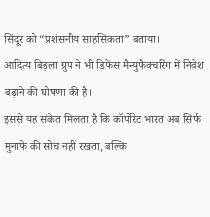सिंदूर को “प्रशंसनीय साहसिकता” बताया।
आदित्य बिड़ला ग्रुप ने भी डिफेंस मैन्युफैक्चरिंग में निवेश बढ़ाने की घोषणा की है।
इससे यह संकेत मिलता है कि कॉर्पोरेट भारत अब सिर्फ मुनाफे की सोच नहीं रखता, बल्कि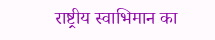राष्ट्रीय स्वाभिमान का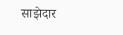साझेदार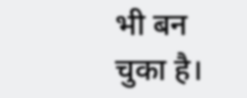भी बन चुका है।